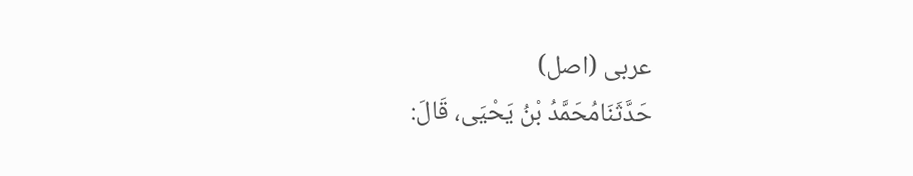عربی (اصل)
حَدَّثَنَامُحَمَّدُ بْنُ يَحْيَى، قَالَ: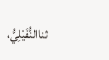ثناالنُّفَيْلِيُّ،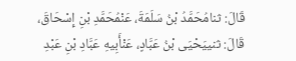قَالَ: ثنامُحَمَّدُ بْنُ سَلَمَةَ، عَنْمُحَمَّدِ بْنِ إِسْحَاقَ، قَالَ: ثنييَحْيَى بْنُ عَبَّادٍ، عَنْأَبِيهِ عَبَّادِ بْنِ عَبْدِ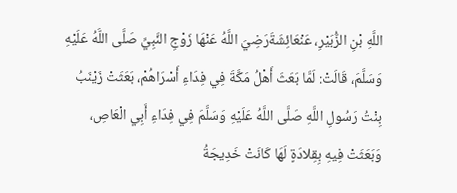اللَّهِ بْنِ الزُّبَيْرِ، عَنْعَائِشَةَرَضِيَ اللَّهُ عَنْهَا زَوْجِ النَّبِيِّ صَلَّى اللَّهُ عَلَيْهِ وَسَلَّمَ، قَالَتْ: لَمَّا بَعَثَ أَهْلُ مَكَّةَ فِي فِدَاءِ أَسْرَاهُمْ، بَعَثَتْ زَيْنَبُ بِنْتُ رَسُولِ اللَّهِ صَلَّى اللَّهُ عَلَيْهِ وَسَلَّمَ فِي فِدَاءِ أَبِي الْعَاصِ، وَبَعَثَتْ فِيهِ بِقِلادَةٍ لَهَا كَانَتْ خَدِيجَةُ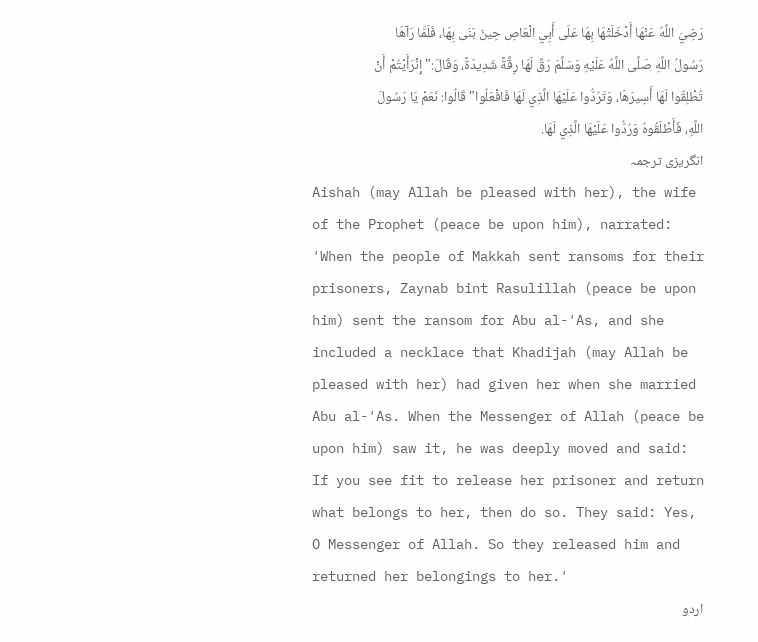رَضِيَ اللَّهُ عَنْهَا أَدْخَلَتْهَا بِهَا عَلَى أَبِي الْعَاصِ حِينَ بَنَى بِهَا، فَلَمَّا رَآهَا رَسُولُ اللَّهِ صَلَّى اللَّهُ عَلَيْهِ وَسَلَّمَ رَقَّ لَهَا رِقَّةً شَدِيدَةً، وَقَالَ:" إِنْرَأَيْتُمْ أَنْ تُطْلِقُوا لَهَا أَسِيرَهَا، وَتَرُدُّوا عَلَيْهَا الَّذِي لَهَا فَافْعَلُوا" قَالُوا: نَعَمْ يَا رَسُولَ اللَّهِ، فَأَطْلَقُوهُ وَرُدُّوا عَلَيْهَا الَّذِي لَهَا.
انگریزی ترجمہ
Aishah (may Allah be pleased with her), the wife of the Prophet (peace be upon him), narrated: 'When the people of Makkah sent ransoms for their prisoners, Zaynab bint Rasulillah (peace be upon him) sent the ransom for Abu al-'As, and she included a necklace that Khadijah (may Allah be pleased with her) had given her when she married Abu al-'As. When the Messenger of Allah (peace be upon him) saw it, he was deeply moved and said: If you see fit to release her prisoner and return what belongs to her, then do so. They said: Yes, O Messenger of Allah. So they released him and returned her belongings to her.'
اردو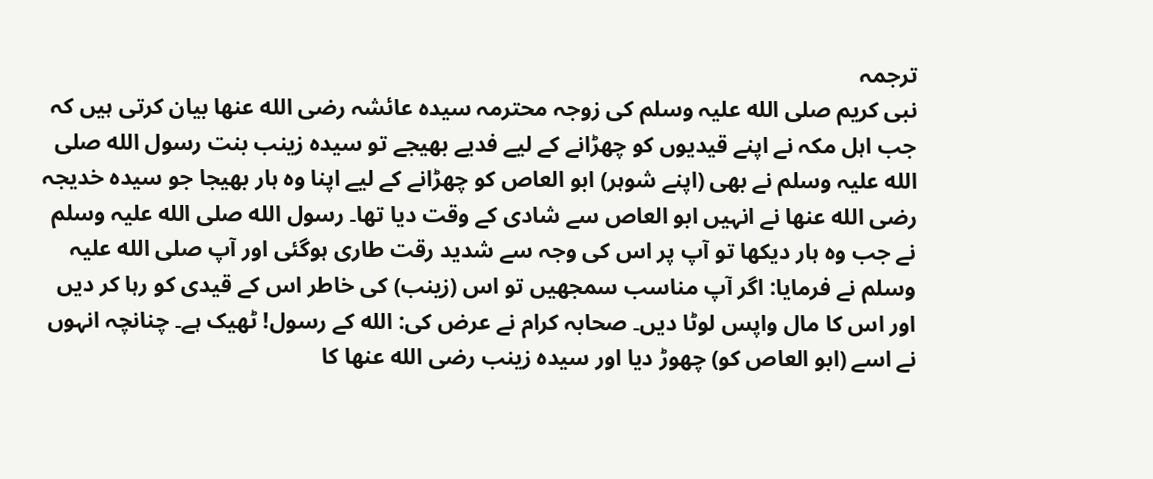ترجمہ
نبی کریم صلی الله علیہ وسلم کی زوجہ محترمہ سیدہ عائشہ رضی الله عنها بیان کرتی ہیں کہ جب اہل مکہ نے اپنے قیدیوں کو چھڑانے کے لیے فدیے بھیجے تو سیدہ زینب بنت رسول الله صلی الله علیہ وسلم نے بھی (اپنے شوہر) ابو العاص کو چھڑانے کے لیے اپنا وہ ہار بھیجا جو سیدہ خدیجہ رضی الله عنها نے انہیں ابو العاص سے شادی کے وقت دیا تھا۔ رسول الله صلی الله علیہ وسلم نے جب وہ ہار دیکھا تو آپ پر اس کی وجہ سے شدید رقت طاری ہوگئی اور آپ صلی الله علیہ وسلم نے فرمایا: اگر آپ مناسب سمجھیں تو اس (زینب) کی خاطر اس کے قیدی کو رہا کر دیں اور اس کا مال واپس لوٹا دیں۔ صحابہ کرام نے عرض کی: الله کے رسول! ٹھیک ہے۔ چنانچہ انہوں نے اسے (ابو العاص کو) چھوڑ دیا اور سیدہ زینب رضی الله عنها کا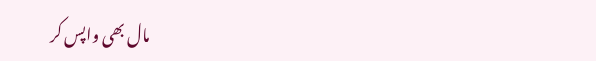مال بھی واپس کر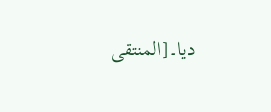دیا۔[المنتقى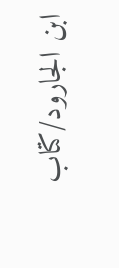ابن الجارود/كتاب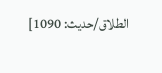الطلاق/حدیث: 1090]